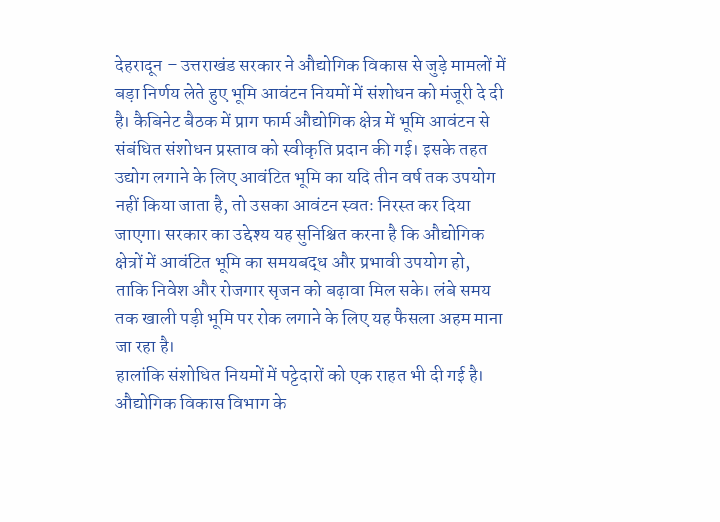देहरादून – उत्तराखंड सरकार ने औद्योगिक विकास से जुड़े मामलों में बड़ा निर्णय लेते हुए भूमि आवंटन नियमों में संशोधन को मंजूरी दे दी है। कैबिनेट बैठक में प्राग फार्म औद्योगिक क्षेत्र में भूमि आवंटन से संबंधित संशोधन प्रस्ताव को स्वीकृति प्रदान की गई। इसके तहत उद्योग लगाने के लिए आवंटित भूमि का यदि तीन वर्ष तक उपयोग नहीं किया जाता है, तो उसका आवंटन स्वतः निरस्त कर दिया जाएगा। सरकार का उद्देश्य यह सुनिश्चित करना है कि औद्योगिक क्षेत्रों में आवंटित भूमि का समयबद्ध और प्रभावी उपयोग हो, ताकि निवेश और रोजगार सृजन को बढ़ावा मिल सके। लंबे समय तक खाली पड़ी भूमि पर रोक लगाने के लिए यह फैसला अहम माना जा रहा है।
हालांकि संशोधित नियमों में पट्टेदारों को एक राहत भी दी गई है। औद्योगिक विकास विभाग के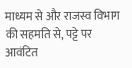माध्यम से और राजस्व विभाग की सहमति से, पट्टे पर आवंटित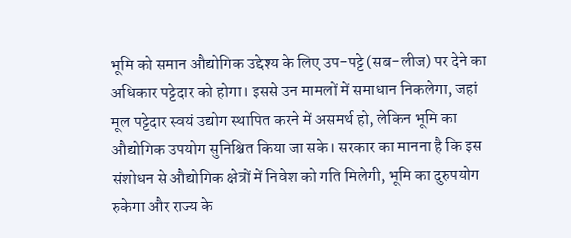भूमि को समान औद्योगिक उद्देश्य के लिए उप-पट्टे (सब-लीज) पर देने का अधिकार पट्टेदार को होगा। इससे उन मामलों में समाधान निकलेगा, जहां मूल पट्टेदार स्वयं उद्योग स्थापित करने में असमर्थ हो, लेकिन भूमि का औद्योगिक उपयोग सुनिश्चित किया जा सके। सरकार का मानना है कि इस संशोधन से औद्योगिक क्षेत्रों में निवेश को गति मिलेगी, भूमि का दुरुपयोग रुकेगा और राज्य के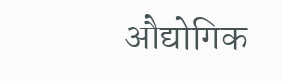औद्योगिक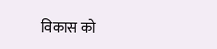विकास को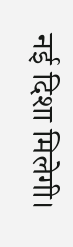नई दिशा मिलेगी।